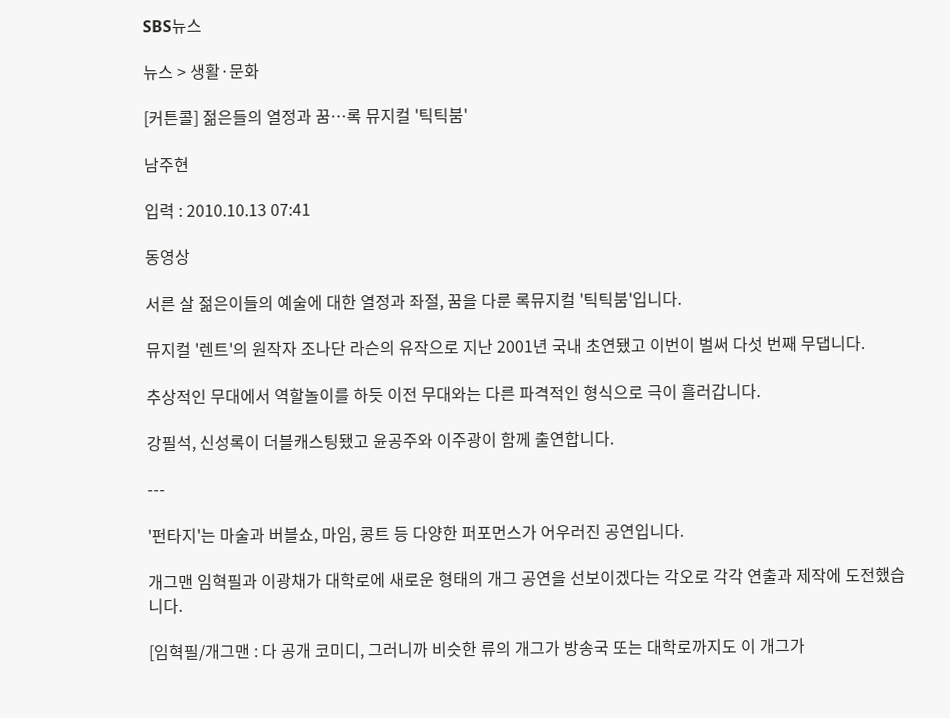SBS뉴스

뉴스 > 생활·문화

[커튼콜] 젊은들의 열정과 꿈…록 뮤지컬 '틱틱붐'

남주현

입력 : 2010.10.13 07:41

동영상

서른 살 젊은이들의 예술에 대한 열정과 좌절, 꿈을 다룬 록뮤지컬 '틱틱붐'입니다.

뮤지컬 '렌트'의 원작자 조나단 라슨의 유작으로 지난 2001년 국내 초연됐고 이번이 벌써 다섯 번째 무댑니다.

추상적인 무대에서 역할놀이를 하듯 이전 무대와는 다른 파격적인 형식으로 극이 흘러갑니다.

강필석, 신성록이 더블캐스팅됐고 윤공주와 이주광이 함께 출연합니다.

---

'펀타지'는 마술과 버블쇼, 마임, 콩트 등 다양한 퍼포먼스가 어우러진 공연입니다.

개그맨 임혁필과 이광채가 대학로에 새로운 형태의 개그 공연을 선보이겠다는 각오로 각각 연출과 제작에 도전했습니다.

[임혁필/개그맨 : 다 공개 코미디, 그러니까 비슷한 류의 개그가 방송국 또는 대학로까지도 이 개그가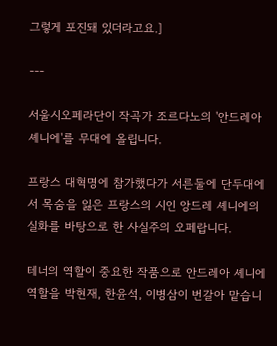그렇게 포진돼 있더라고요.]

---

서울시오페라단이 작곡가 조르다노의 '안드레아 셰니에'를 무대에 올립니다.

프랑스 대혁명에 참가했다가 서른둘에 단두대에서 목숨을 잃은 프랑스의 시인 앙드레 셰니에의 실화를 바탕으로 한 사실주의 오페랍니다.

테너의 역할이 중요한 작품으로 안드레아 셰니에 역할을 박현재, 한윤석, 이병삼이 번갈아 맡습니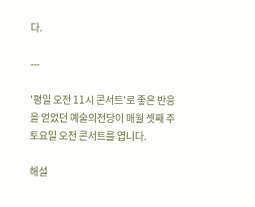다.

---

'평일 오전 11시 콘서트'로 좋은 반응을 얻었던 예술의전당이 매월 셋째 주 토요일 오전 콘서트를 엽니다.

해설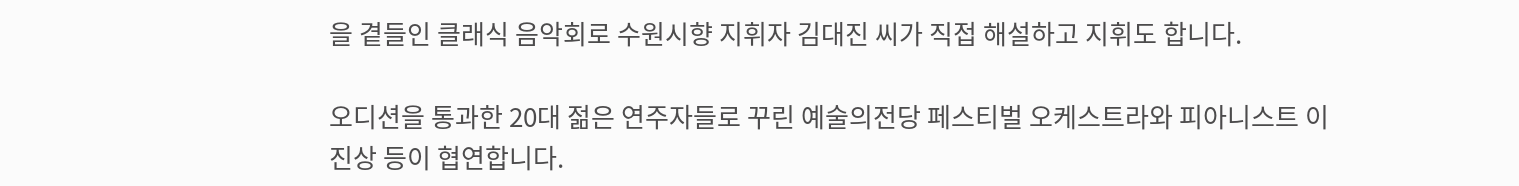을 곁들인 클래식 음악회로 수원시향 지휘자 김대진 씨가 직접 해설하고 지휘도 합니다.

오디션을 통과한 20대 젊은 연주자들로 꾸린 예술의전당 페스티벌 오케스트라와 피아니스트 이진상 등이 협연합니다.